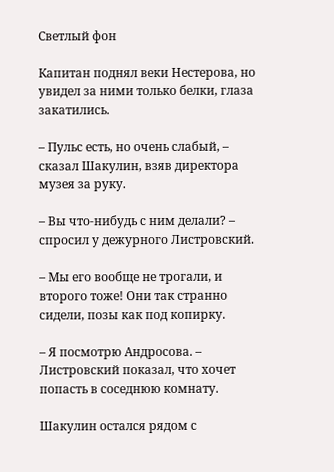Светлый фон

Капитан поднял веки Нестерова, но увидел за ними только белки, глаза закатились.

– Пульс есть, но очень слабый, – сказал Шакулин, взяв директора музея за руку.

– Вы что-нибудь с ним делали? – спросил у дежурного Листровский.

– Мы его вообще не трогали, и второго тоже! Они так странно сидели, позы как под копирку.

– Я посмотрю Андросова. – Листровский показал, что хочет попасть в соседнюю комнату.

Шакулин остался рядом с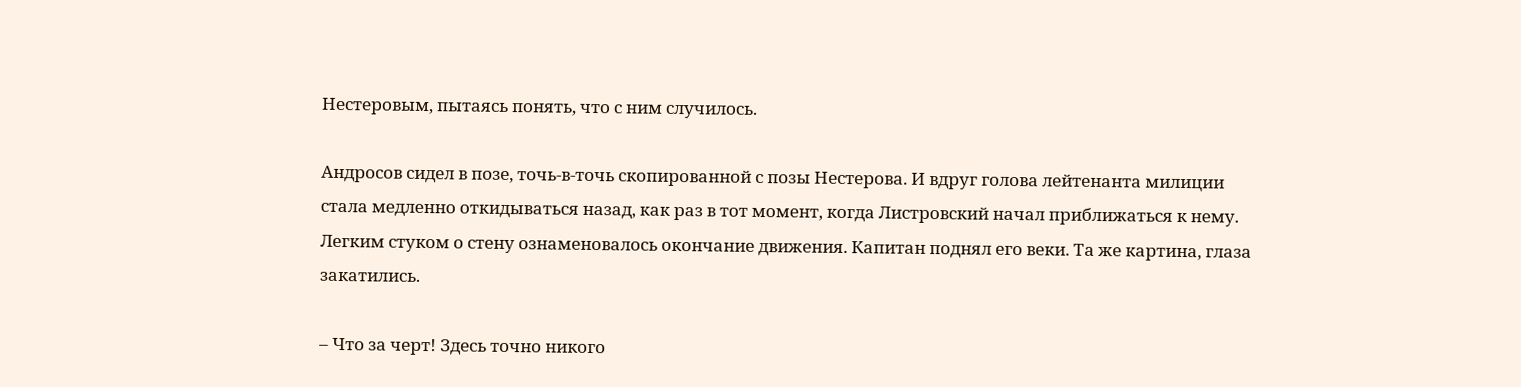Нестеровым, пытаясь понять, что с ним случилось.

Андросов сидел в позе, точь-в-точь скопированной с позы Нестерова. И вдруг голова лейтенанта милиции стала медленно откидываться назад, как раз в тот момент, когда Листровский начал приближаться к нему. Легким стуком о стену ознаменовалось окончание движения. Капитан поднял его веки. Та же картина, глаза закатились.

– Что за черт! Здесь точно никого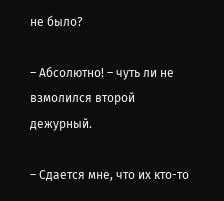не было?

– Абсолютно! – чуть ли не взмолился второй дежурный.

– Сдается мне, что их кто-то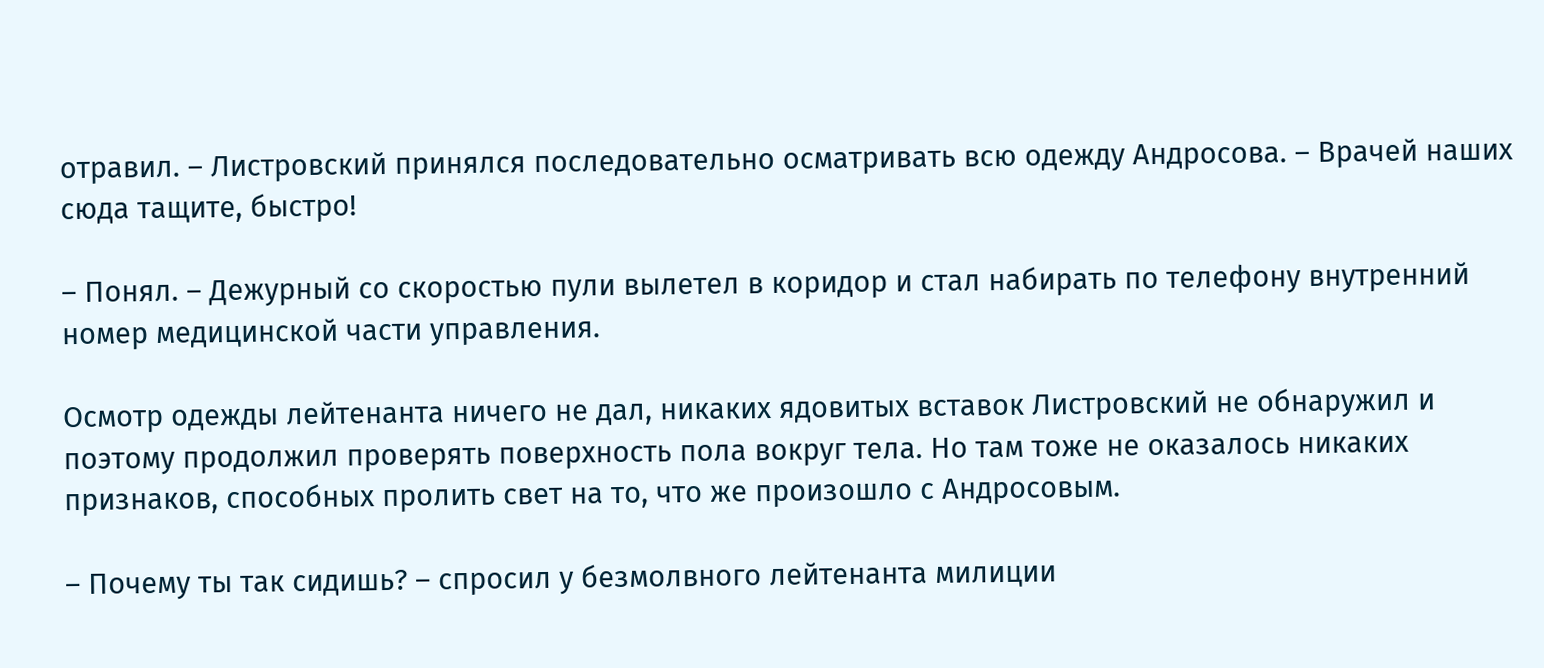отравил. – Листровский принялся последовательно осматривать всю одежду Андросова. – Врачей наших сюда тащите, быстро!

– Понял. – Дежурный со скоростью пули вылетел в коридор и стал набирать по телефону внутренний номер медицинской части управления.

Осмотр одежды лейтенанта ничего не дал, никаких ядовитых вставок Листровский не обнаружил и поэтому продолжил проверять поверхность пола вокруг тела. Но там тоже не оказалось никаких признаков, способных пролить свет на то, что же произошло с Андросовым.

– Почему ты так сидишь? – спросил у безмолвного лейтенанта милиции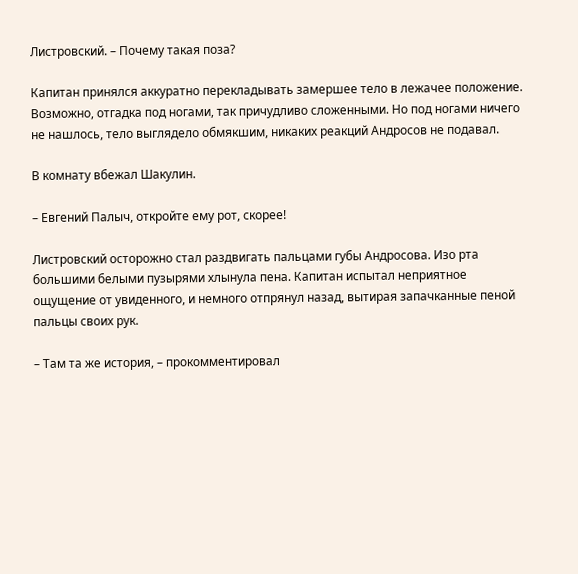Листровский. – Почему такая поза?

Капитан принялся аккуратно перекладывать замершее тело в лежачее положение. Возможно, отгадка под ногами, так причудливо сложенными. Но под ногами ничего не нашлось, тело выглядело обмякшим, никаких реакций Андросов не подавал.

В комнату вбежал Шакулин.

– Евгений Палыч, откройте ему рот, скорее!

Листровский осторожно стал раздвигать пальцами губы Андросова. Изо рта большими белыми пузырями хлынула пена. Капитан испытал неприятное ощущение от увиденного, и немного отпрянул назад, вытирая запачканные пеной пальцы своих рук.

– Там та же история, – прокомментировал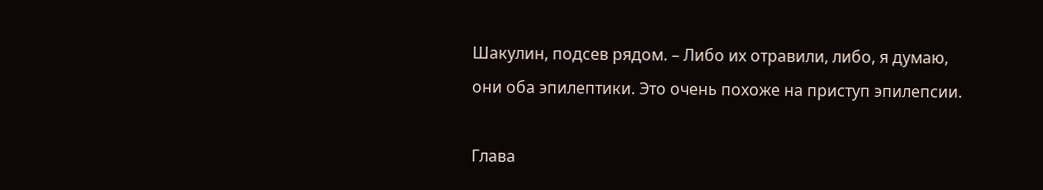Шакулин, подсев рядом. – Либо их отравили, либо, я думаю, они оба эпилептики. Это очень похоже на приступ эпилепсии.

Глава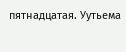пятнадцатая. Уутьема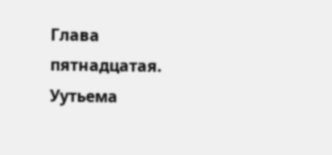Глава пятнадцатая. Уутьема